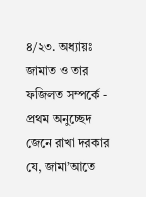৪/২৩. অধ্যায়ঃ
জামাত ও তার ফজিলত সম্পর্কে - প্রথম অনুচ্ছেদ
জেনে রাখা দরকার যে, জামা’আতে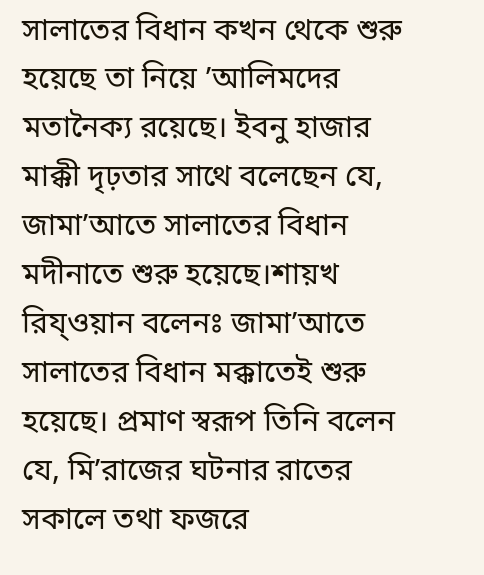সালাতের বিধান কখন থেকে শুরু হয়েছে তা নিয়ে ’আলিমদের মতানৈক্য রয়েছে। ইবনু হাজার মাক্কী দৃঢ়তার সাথে বলেছেন যে, জামা’আতে সালাতের বিধান মদীনাতে শুরু হয়েছে।শায়খ রিয্ওয়ান বলেনঃ জামা’আতে সালাতের বিধান মক্কাতেই শুরু হয়েছে। প্রমাণ স্বরূপ তিনি বলেন যে, মি’রাজের ঘটনার রাতের সকালে তথা ফজরে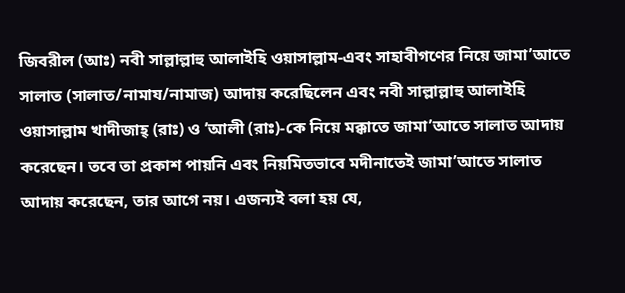জিবরীল (আঃ) নবী সাল্লাল্লাহু আলাইহি ওয়াসাল্লাম-এবং সাহাবীগণের নিয়ে জামা’আতে সালাত (সালাত/নামায/নামাজ) আদায় করেছিলেন এবং নবী সাল্লাল্লাহু আলাইহি ওয়াসাল্লাম খাদীজাহ্ (রাঃ) ও ’আলী (রাঃ)-কে নিয়ে মক্কাতে জামা’আতে সালাত আদায় করেছেন। তবে তা প্রকাশ পায়নি এবং নিয়মিতভাবে মদীনাতেই জামা’আতে সালাত আদায় করেছেন, তার আগে নয়। এজন্যই বলা হয় যে,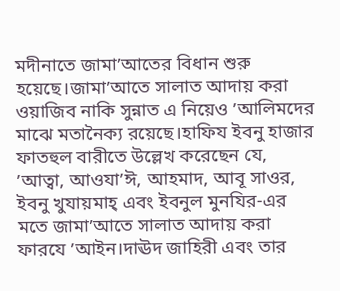মদীনাতে জামা’আতের বিধান শুরু হয়েছে।জামা’আতে সালাত আদায় করা ওয়াজিব নাকি সুন্নাত এ নিয়েও ’আলিমদের মাঝে মতানৈক্য রয়েছে।হাফিয ইবনু হাজার ফাতহুল বারীতে উল্লেখ করেছেন যে, ’আত্বা, আওযা’ঈ, আহমাদ, আবূ সাওর, ইবনু খুযায়মাহ্ এবং ইবনুল মুনযির-এর মতে জামা’আতে সালাত আদায় করা ফারযে ’আইন।দাঊদ জাহিরী এবং তার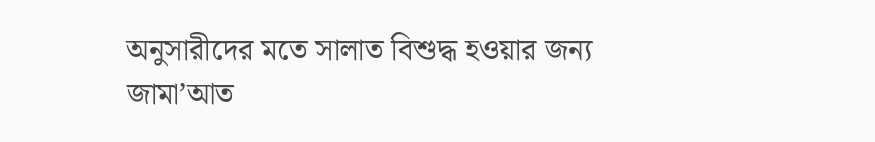অনুসারীদের মতে সালাত বিশুদ্ধ হওয়ার জন্য জামা’আত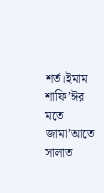শর্ত।ইমাম শাফি’ঈর মতে জামা’আতে সালাত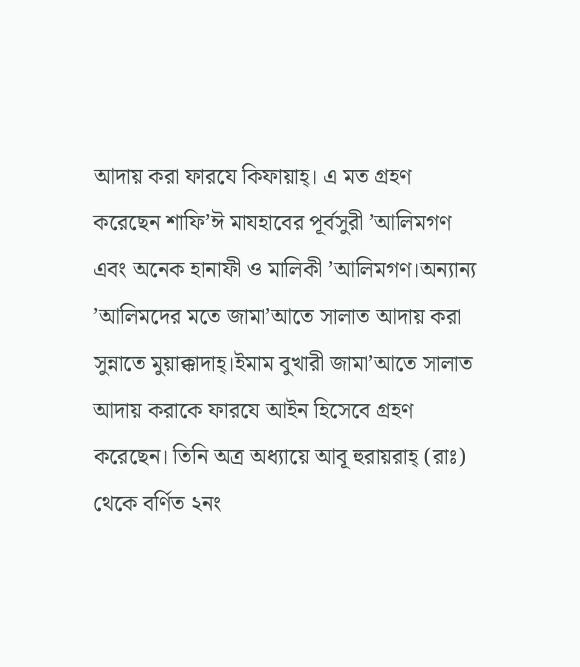আদায় করা ফারযে কিফায়াহ্। এ মত গ্রহণ করেছেন শাফি’ঈ মাযহাবের পূর্বসুরী ’আলিমগণ এবং অনেক হানাফী ও মালিকী ’আলিমগণ।অন্যান্য ’আলিমদের মতে জামা’আতে সালাত আদায় করা সুন্নাতে মুয়াক্কাদাহ্।ইমাম বুখারী জামা’আতে সালাত আদায় করাকে ফারযে আইন হিসেবে গ্রহণ করেছেন। তিনি অত্র অধ্যায়ে আবূ হুরায়রাহ্ (রাঃ) থেকে বর্ণিত ২নং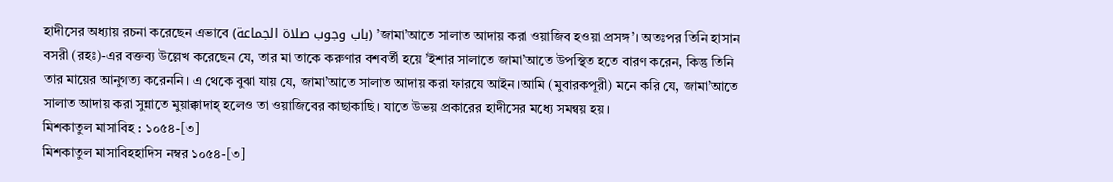হাদীসের অধ্যায় রচনা করেছেন এভাবে (باب وجوب صلاة الجماعة) ’জামা’আতে সালাত আদায় করা ওয়াজিব হওয়া প্রসঙ্গ’। অতঃপর তিনি হাসান বসরী (রহঃ)-এর বক্তব্য উল্লেখ করেছেন যে, তার মা তাকে করুণার বশবর্তী হয়ে ’ইশার সালাতে জামা’আতে উপস্থিত হতে বারণ করেন, কিন্তু তিনি তার মায়ের আনুগত্য করেননি। এ থেকে বুঝা যায় যে, জামা’আতে সালাত আদায় করা ফারযে আইন।আমি (মুবারকপূরী) মনে করি যে, জামা’আতে সালাত আদায় করা সুন্নাতে মুয়াক্কাদাহ্ হলেও তা ওয়াজিবের কাছাকাছি। যাতে উভয় প্রকারের হাদীসের মধ্যে সমন্বয় হয়।
মিশকাতুল মাসাবিহ : ১০৫৪-[৩]
মিশকাতুল মাসাবিহহাদিস নম্বর ১০৫৪-[৩]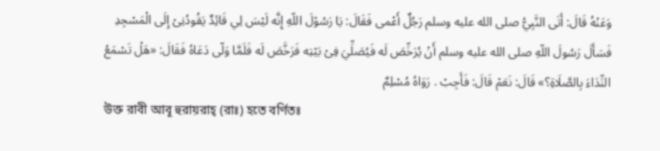وَعَنْهُ قَالَ: أَتَى النَّبِيُّ صلى الله عليه وسلم رَجُلٌ أَعْمى فَقَالَ: يَا رَسُوْلَ اللّهِ إِنَّه لَيْسَ لِي قَائِدٌ يَقُودُنِىْ إِلَى الْمَسْجِدِ فَسَأَلَ رَسُولَ اللّهِ صلى الله عليه وسلم أَنْ يُرَخِّصَ لَه فَيُصَلِّيَ فِىْ بَيْتِه فَرَخَّصَ لَه فَلَمَّا وَلّى دَعَاهُ فَقَالَ: «هَلْ تَسْمَعُ النِّدَاءَ بِالصَّلَاةِ؟» قَالَ: نَعَمْ قَالَ: فَأَجِبْ . رَوَاهُ مُسْلِمٌ
উক্ত রাবী আবূ হুরায়রাহ্ (রাঃ) হতে বর্ণিতঃ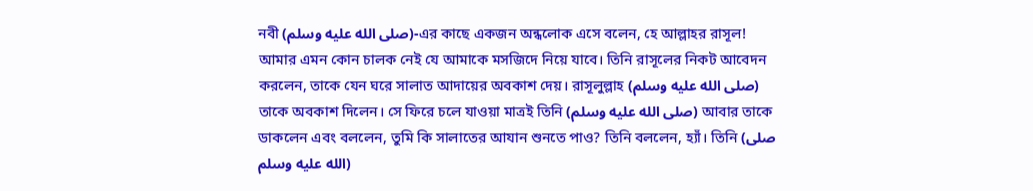নবী (صلى الله عليه وسلم)-এর কাছে একজন অন্ধলোক এসে বলেন, হে আল্লাহর রাসূল! আমার এমন কোন চালক নেই যে আমাকে মসজিদে নিয়ে যাবে। তিনি রাসূলের নিকট আবেদন করলেন, তাকে যেন ঘরে সালাত আদায়ের অবকাশ দেয়। রাসূলুল্লাহ (صلى الله عليه وسلم) তাকে অবকাশ দিলেন। সে ফিরে চলে যাওয়া মাত্রই তিনি (صلى الله عليه وسلم) আবার তাকে ডাকলেন এবং বললেন, তুমি কি সালাতের আযান শুনতে পাও? তিনি বললেন, হ্যাঁ। তিনি (صلى الله عليه وسلم)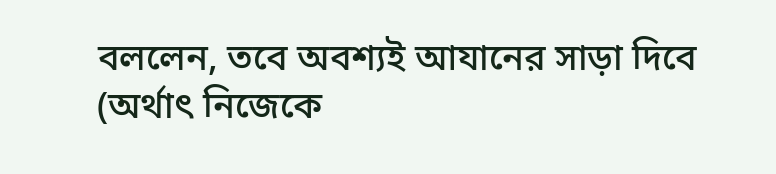বললেন, তবে অবশ্যই আযানের সাড়া দিবে (অর্থাৎ নিজেকে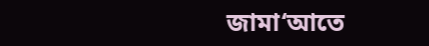জামা‘আতে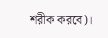শরীক করবে)।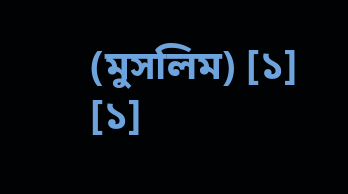(মুসলিম) [১]
[১]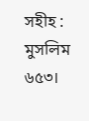সহীহ : মুসলিম ৬৫৩।